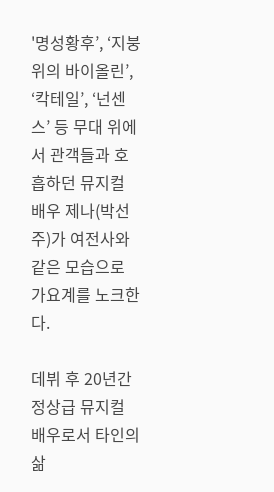'명성황후’, ‘지붕 위의 바이올린’, ‘칵테일’, ‘넌센스’ 등 무대 위에서 관객들과 호흡하던 뮤지컬 배우 제나(박선주)가 여전사와 같은 모습으로 가요계를 노크한다.

데뷔 후 20년간 정상급 뮤지컬 배우로서 타인의 삶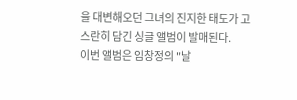을 대변해오던 그녀의 진지한 태도가 고스란히 담긴 싱글 앨범이 발매된다.
이번 앨범은 임창정의 "날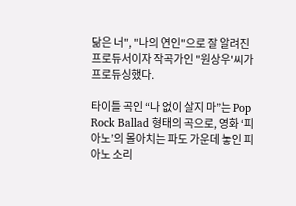닮은 너", "나의 연인"으로 잘 알려진 프로듀서이자 작곡가인 "원상우'씨가 프로듀싱했다.

타이틀 곡인 “나 없이 살지 마”는 Pop Rock Ballad 형태의 곡으로, 영화 ‘피아노’의 몰아치는 파도 가운데 놓인 피아노 소리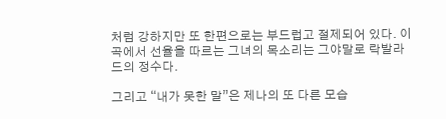처럼 강하지만 또 한편으로는 부드럽고 절제되어 있다. 이 곡에서 선율을 따르는 그녀의 목소리는 그야말로 락발라드의 정수다.

그리고 “내가 못한 말”은 제나의 또 다른 모습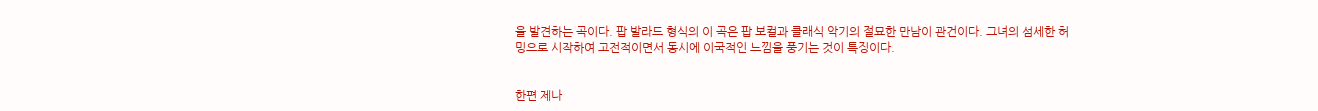을 발견하는 곡이다. 팝 발라드 형식의 이 곡은 팝 보컬과 클래식 악기의 절묘한 만남이 관건이다. 그녀의 섬세한 허밍으로 시작하여 고전적이면서 동시에 이국적인 느낌을 풍기는 것이 특징이다.


한편 제나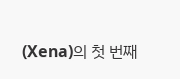(Xena)의 첫 번째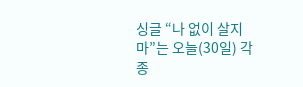싱글 “나 없이 살지마”는 오늘(30일) 각종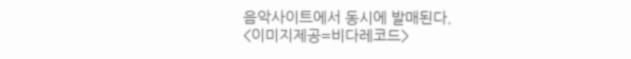음악사이트에서 동시에 발매된다.
<이미지제공=비다레코드>